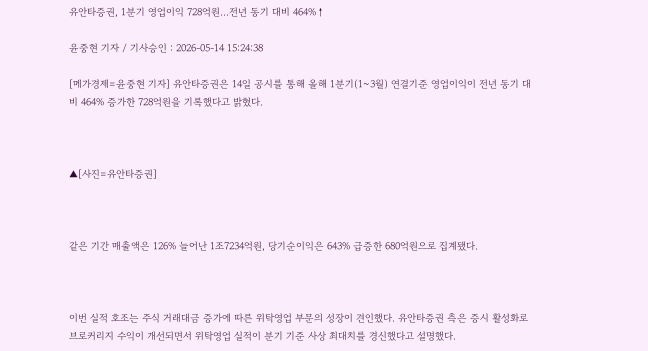유안타증권, 1분기 영업이익 728억원…전년 동기 대비 464%↑

윤중현 기자 / 기사승인 : 2026-05-14 15:24:38

[메가경제=윤중현 기자] 유안타증권은 14일 공시를 통해 올해 1분기(1~3월) 연결기준 영업이익이 전년 동기 대비 464% 증가한 728억원을 기록했다고 밝혔다.



▲[사진=유안타증권]



같은 기간 매출액은 126% 늘어난 1조7234억원, 당기순이익은 643% 급증한 680억원으로 집계됐다.



이번 실적 호조는 주식 거래대금 증가에 따른 위탁영업 부문의 성장이 견인했다. 유안타증권 측은 증시 활성화로 브로커리지 수익이 개선되면서 위탁영업 실적이 분기 기준 사상 최대치를 경신했다고 설명했다.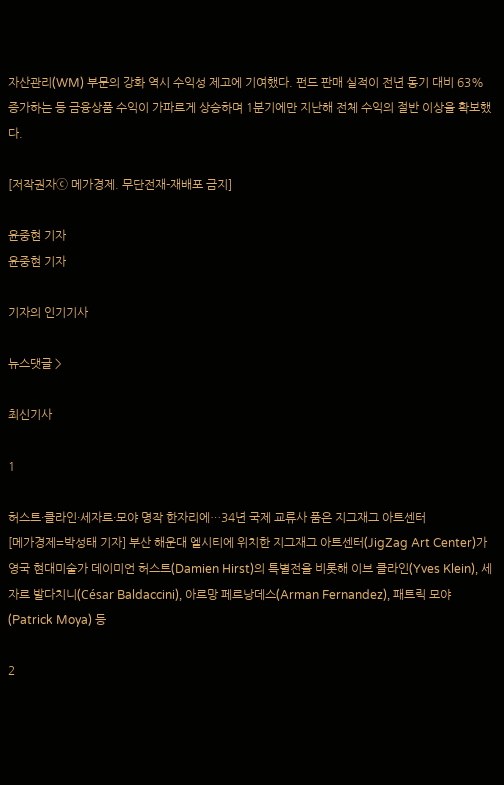자산관리(WM) 부문의 강화 역시 수익성 제고에 기여했다. 펀드 판매 실적이 전년 동기 대비 63% 증가하는 등 금융상품 수익이 가파르게 상승하며 1분기에만 지난해 전체 수익의 절반 이상을 확보했다.

[저작권자ⓒ 메가경제. 무단전재-재배포 금지]

윤중현 기자
윤중현 기자

기자의 인기기사

뉴스댓글 >

최신기사

1

허스트·클라인·세자르·모야 명작 한자리에…34년 국제 교류사 품은 지그재그 아트센터
[메가경제=박성태 기자] 부산 해운대 엘시티에 위치한 지그재그 아트센터(JigZag Art Center)가 영국 현대미술가 데이미언 허스트(Damien Hirst)의 특별전을 비롯해 이브 클라인(Yves Klein), 세자르 발다치니(César Baldaccini), 아르망 페르낭데스(Arman Fernandez), 패트릭 모야(Patrick Moya) 등

2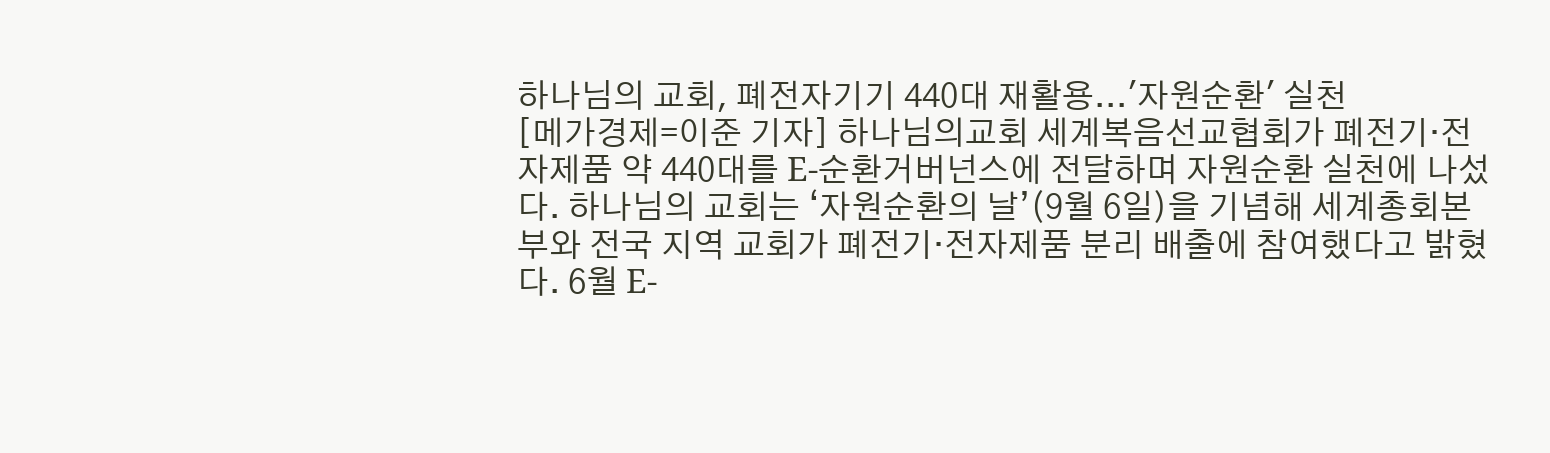하나님의 교회, 폐전자기기 440대 재활용...'자원순환' 실천
[메가경제=이준 기자] 하나님의교회 세계복음선교협회가 폐전기·전자제품 약 440대를 E-순환거버넌스에 전달하며 자원순환 실천에 나섰다. 하나님의 교회는 ‘자원순환의 날’(9월 6일)을 기념해 세계총회본부와 전국 지역 교회가 폐전기·전자제품 분리 배출에 참여했다고 밝혔다. 6월 E-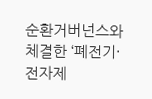순환거버넌스와 체결한 ‘폐전기·전자제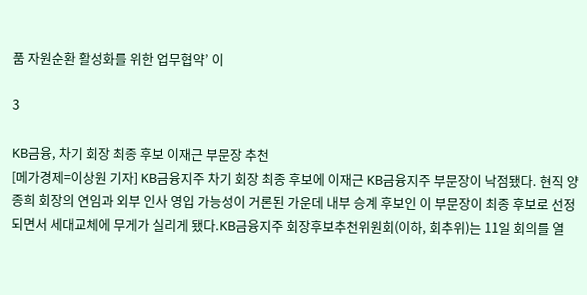품 자원순환 활성화를 위한 업무협약’ 이

3

KB금융, 차기 회장 최종 후보 이재근 부문장 추천
[메가경제=이상원 기자] KB금융지주 차기 회장 최종 후보에 이재근 KB금융지주 부문장이 낙점됐다. 현직 양종희 회장의 연임과 외부 인사 영입 가능성이 거론된 가운데 내부 승계 후보인 이 부문장이 최종 후보로 선정되면서 세대교체에 무게가 실리게 됐다.KB금융지주 회장후보추천위원회(이하, 회추위)는 11일 회의를 열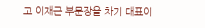고 이재근 부문장을 차기 대표이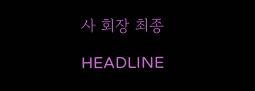사 회장 최종

HEADLINE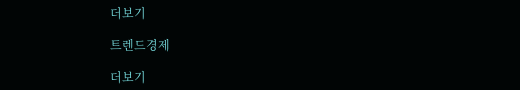더보기

트렌드경제

더보기